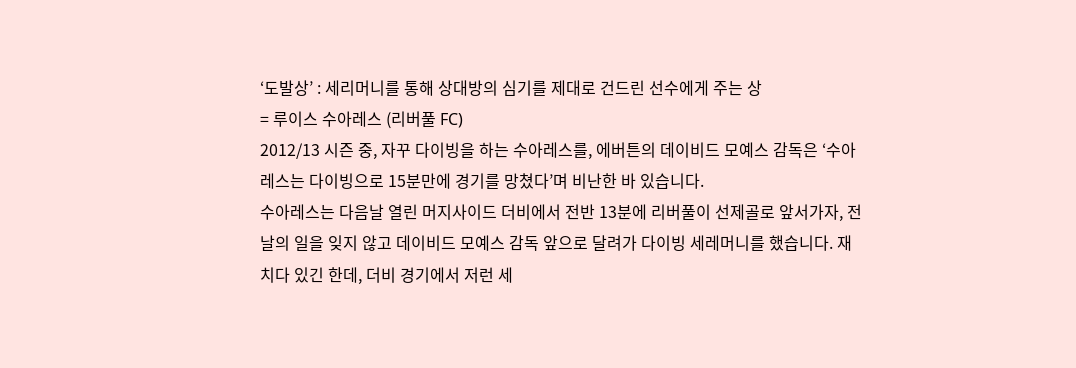‘도발상’ : 세리머니를 통해 상대방의 심기를 제대로 건드린 선수에게 주는 상
= 루이스 수아레스 (리버풀 FC)
2012/13 시즌 중, 자꾸 다이빙을 하는 수아레스를, 에버튼의 데이비드 모예스 감독은 ‘수아레스는 다이빙으로 15분만에 경기를 망쳤다’며 비난한 바 있습니다.
수아레스는 다음날 열린 머지사이드 더비에서 전반 13분에 리버풀이 선제골로 앞서가자, 전날의 일을 잊지 않고 데이비드 모예스 감독 앞으로 달려가 다이빙 세레머니를 했습니다. 재치다 있긴 한데, 더비 경기에서 저런 세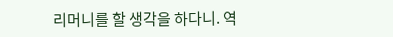리머니를 할 생각을 하다니. 역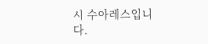시 수아레스입니다.